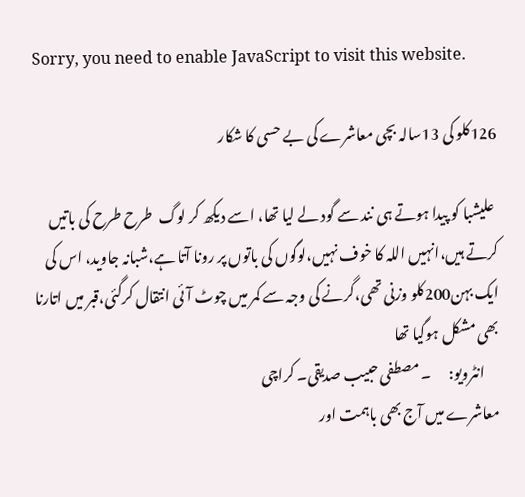Sorry, you need to enable JavaScript to visit this website.

126کلو کی 13سالہ بچی معاشرے کی بے حسی کا شکار

 علیشبا کو پیدا ہوتے ہی نند سے گود لے لیا تھا، اسے دیکھ کر لوگ  طرح طرح کی باتیں کرتے ہیں،انہیں اللہ کا خوف نہیں،لوگوں کی باتوں پر رونا آتا ہے،شبانہ جاوید، اس کی ایک بہن200کلو وزنی تھی،گرنے کی وجہ سے کمر میں چوٹ آئی انتقال کرگئی،قبر میں اتارنا  بھی مشکل ہوگیا تھا
     انٹرویو:      ۔ مصطفی حبیب صدیقی۔ کراچی
معاشرے میں آج بھی باہمت اور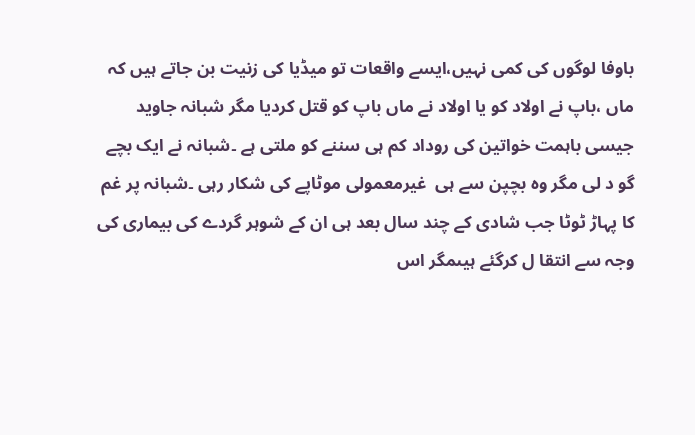باوفا لوگوں کی کمی نہیں،ایسے واقعات تو میڈیا کی زنیت بن جاتے ہیں کہ ماں ،باپ نے اولاد کو یا اولاد نے ماں باپ کو قتل کردیا مگر شبانہ جاوید جیسی باہمت خواتین کی روداد کم ہی سننے کو ملتی ہے ۔شبانہ نے ایک بچے گو د لی مگر وہ بچپن سے ہی  غیرمعمولی موٹاپے کی شکار رہی ۔شبانہ پر غم کا پہاڑ ٹوٹا جب شادی کے چند سال بعد ہی ان کے شوہر گردے کی بیماری کی وجہ سے انتقا ل کرگئے ہیںمگر اس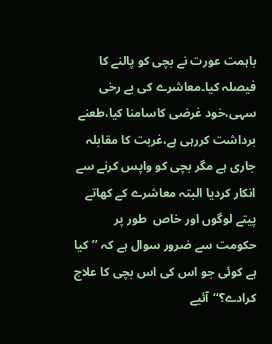باہمت عورت نے بچی کو پالنے کا فیصلہ کیا۔معاشرے کی بے رخی سہی،خود غرضی کاسامنا کیا،طعنے برداشت کررہی ہے،غربت کا مقابلہ  جاری ہے مگر بچی کو واپس کرنے سے انکار کردیا البتہ معاشرے کے کھاتے پیتے لوگوں اور خاص  طور پر حکومت سے ضرور سوال ہے کہ ’’کیا ہے کوئی جو اس کی اس بچی کا علاج کرادے؟‘‘آئیے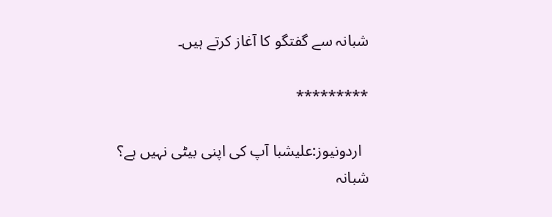شبانہ سے گفتگو کا آغاز کرتے ہیں۔

*********

  اردونیوز:علیشبا آپ کی اپنی بیٹی نہیں ہے؟
شبانہ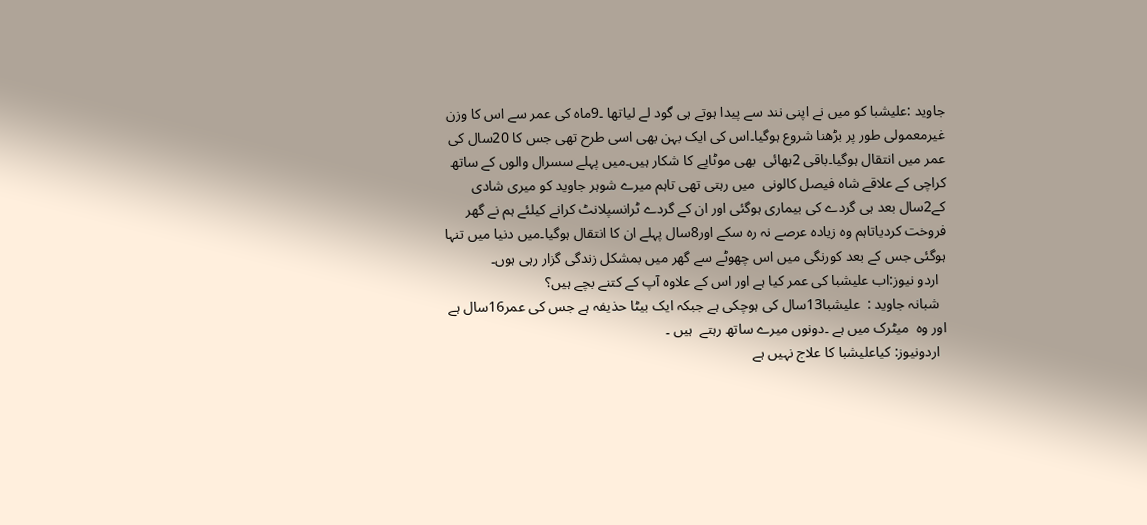جاوید :علیشبا کو میں نے اپنی نند سے پیدا ہوتے ہی گود لے لیاتھا ۔9ماہ کی عمر سے اس کا وزن غیرمعمولی طور پر بڑھنا شروع ہوگیا۔اس کی ایک بہن بھی اسی طرح تھی جس کا 20سال کی عمر میں انتقال ہوگیا۔باقی 2بھائی  بھی موٹاپے کا شکار ہیں۔میں پہلے سسرال والوں کے ساتھ کراچی کے علاقے شاہ فیصل کالونی  میں رہتی تھی تاہم میرے شوہر جاوید کو میری شادی کے2سال بعد ہی گردے کی بیماری ہوگئی اور ان کے گردے ٹرانسپلانٹ کرانے کیلئے ہم نے گھر فروخت کردیاتاہم وہ زیادہ عرصے نہ رہ سکے اور8سال پہلے ان کا انتقال ہوگیا۔میں دنیا میں تنہا ہوگئی جس کے بعد کورنگی میں اس چھوٹے سے گھر میں بمشکل زندگی گزار رہی ہوں۔
  اردو نیوز:اب علیشبا کی عمر کیا ہے اور اس کے علاوہ آپ کے کتنے بچے ہیں؟
  شبانہ جاوید :  علیشبا13سال کی ہوچکی ہے جبکہ ایک بیٹا حذیفہ ہے جس کی عمر16سال ہے اور وہ  میٹرک میں ہے ۔دونوں میرے ساتھ رہتے  ہیں ۔
  اردونیوز: کیاعلیشبا کا علاج نہیں ہے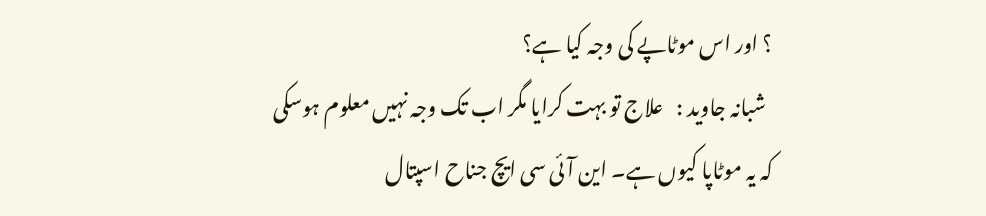؟ اور اس موٹاپے کی وجہ کیا ہے؟
  شبانہ جاوید :   علاج تو بہت کرایا مگر اب تک وجہ نہیں معلوم ہوسکی کہ یہ موٹاپا کیوں ہے۔ این آئی سی ایچ جناح اسپتال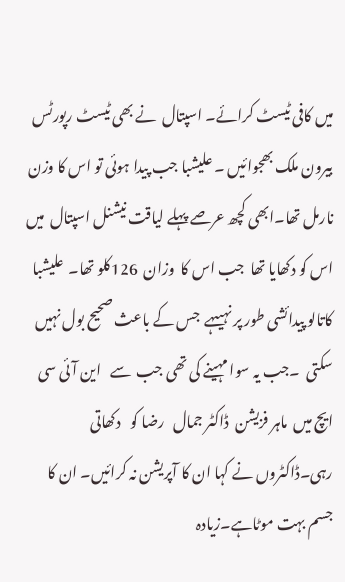میں کافی ٹیسٹ کرائے۔ اسپتال  نے بھی ٹیسٹ رپورٹس بیرون ملک بھجوائیں ۔ علیشبا جب پیدا ہوئی تو اس کا وزن  نارمل تھا۔ابھی کچھ عرصے پہلے لیاقت نیشنل اسپتال  میں اس کو دکھایا تھا  جب اس کا  وزان  126کلو تھا۔  علیشبا کاتالو پیدائشی طور پر نہیںہے  جس کے باعث صحیح بول نہیں سکتی  ۔جب یہ سوا مہینے کی تھی جب  سے   این آئی سی ایچ میں  ماہر فزیشن  ڈاکٹر جمال   رضا کو   دکھاتی رہی۔ڈاکٹروں نے کہا ان کا آپریشن نہ کرائیں۔ ان کا جسم بہت موٹاہے۔زیادہ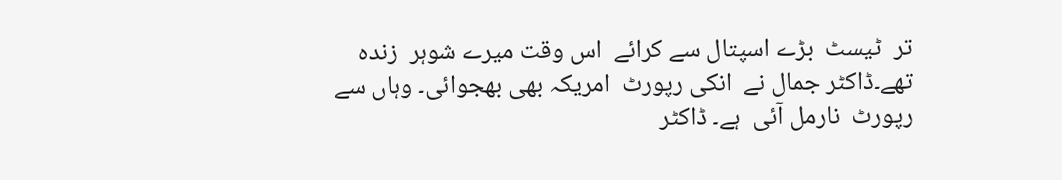تر  ٹیسٹ  بڑے اسپتال سے کرائے  اس وقت میرے شوہر  زندہ تھے۔ڈاکٹر جمال نے  انکی رپورٹ  امریکہ بھی بھجوائی۔ وہاں سے رپورٹ  نارمل آئی  ہے۔ ڈاکٹر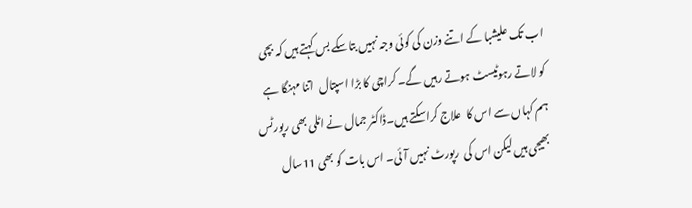اب تک علیشبا کے اتنے وزن کی کوئی وجہ نہیں بتاسکے بس کہتے ہیں کہ بچی کو لاتے رہوٹیسٹ ہوتے رہیں گے۔ کراچی کا بڑا اسپتال  اتنا مہنگا ہے ہم کہاں سے اس کا  علاج کراسکتے ہیں۔ڈاکٹر جمال نے اٹلی بھی رپورٹس بھیجی ہیں لیکن اس کی  رپورٹ نہیں آئی۔ اس بات کو بھی 11سال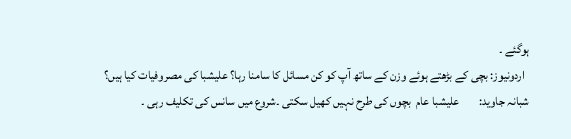ہوگئے ۔
  اردونیوز: بچی کے بڑھتے ہوئے وزن کے ساتھ آپ کو کن مسائل کا سامنا رہا؟ علیشبا کی مصروفیات کیا ہیں؟
شبانہ جاوید:        علیشبا عام  بچوں کی طرح نہیں کھیل سکتی ۔شروع میں سانس کی تکلیف رہی ۔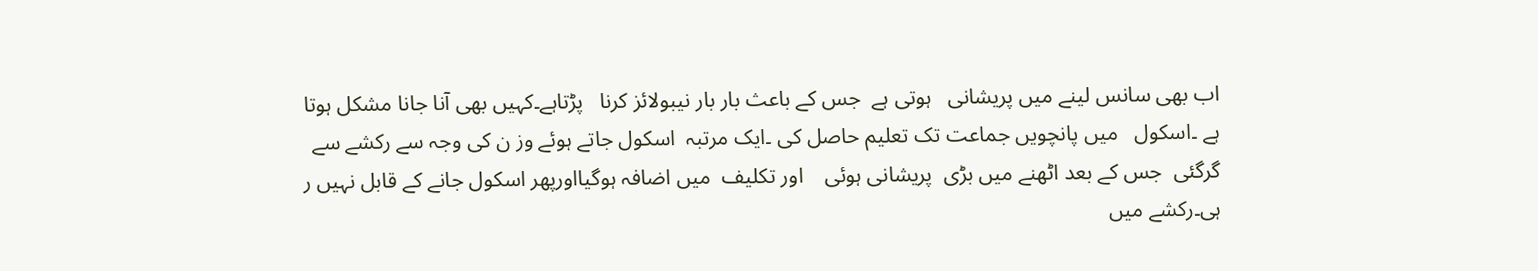اب بھی سانس لینے میں پریشانی   ہوتی ہے  جس کے باعث بار بار نیبولائز کرنا   پڑتاہے۔کہیں بھی آنا جانا مشکل ہوتا ہے ۔اسکول   میں پانچویں جماعت تک تعلیم حاصل کی ۔ایک مرتبہ  اسکول جاتے ہوئے وز ن کی وجہ سے رکشے سے گرگئی  جس کے بعد اٹھنے میں بڑی  پریشانی ہوئی    اور تکلیف  میں اضافہ ہوگیااورپھر اسکول جانے کے قابل نہیں ر ہی۔رکشے میں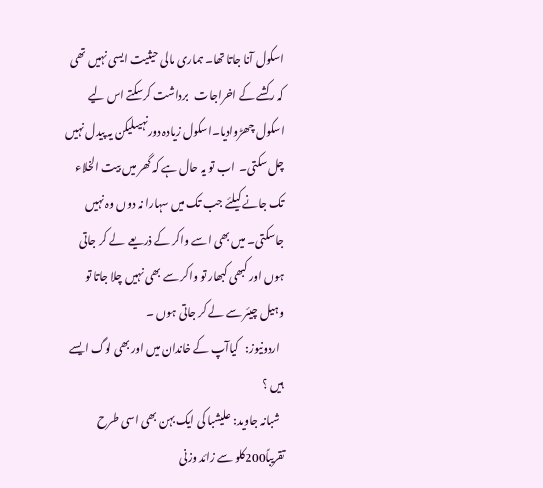اسکول آنا جاتا تھا۔ ہماری مالی حیثیت ایسی نہیں تھی کہ رکشے کے اخراجات   برداشت کرسکتے اس لیے اسکول چھڑوادیا۔اسکول زیادہ دورنہیںلیکن یہ پیدل نہیں چل سکتی۔  اب تو یہ حال ہے کہ گھر میں بیت الخلاء تک جانے کیلئے جب تک میں سہارا نہ دوں وہ نہیں جاسکتی۔ میں بھی اسے واکر کے ذریعے  لے کر جاتی  ہوں اور کبھی کبھار تو واکر سے بھی نہیں چلا جاتا تو   وہیل چیئر سے لے کر جاتی ہوں ۔
  اردونیوز:   کیاآپ کے خاندان میں اور بھی لوگ ایسے  ہیں ؟
  شبانہ جاوید: علیشبا کی ایک بہن بھی اسی طرح تقریباً200کلو سے زائد وزنی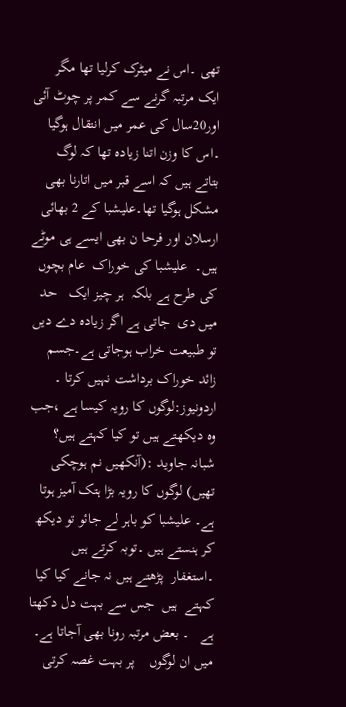تھی ۔اس نے میٹرک کرلیا تھا مگر ایک مرتبہ گرنے سے کمر پر چوٹ آئی اور20سال کی عمر میں انتقال ہوگیا  ۔اس کا وزن اتنا زیادہ تھا کہ لوگ بتاتے ہیں کہ اسے قبر میں اتارنا بھی مشکل ہوگیا تھا۔علیشبا کے 2 بھائی ارسلان اور فرحا ن بھی ایسے ہی موٹے ہیں۔  علیشبا کی خوراک  عام بچوں کی طرح ہے بلکہ  ہر چیز ایک   حد میں دی  جاتی ہے اگر زیادہ دے دیں  تو طبیعت خراب ہوجاتی ہے۔جسم زائد خوراک برداشت نہیں کرتا ۔
اردونیوز:لوگوں کا رویہ کیسا ہے ،جب وہ دیکھتے ہیں تو کیا کہتے ہیں؟
شبانہ جاوید :(آنکھیں نم ہوچکی تھیں) لوگوں کا رویہ بڑا ہتک آمیز ہوتا ہے۔ علیشبا کو باہر لے جائو تو دیکھ کر ہنستے ہیں ۔توبہ کرتے ہیں ۔استغفار  پڑھتے ہیں نہ جانے کیا کیا کہتے  ہیں  جس سے بہت دل دکھتا ہے   ۔ بعض مرتبہ رونا بھی آجاتا ہے۔ میں ان لوگوں    پر بہت غصہ کرتی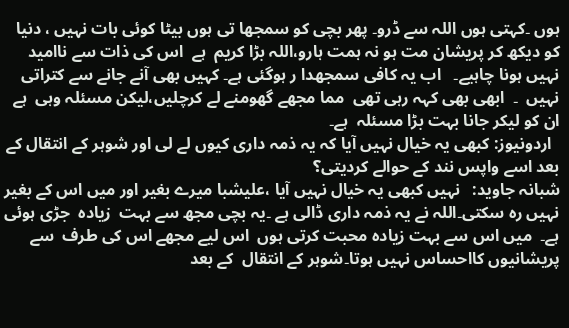ہوں ۔کہتی ہوں اللہ سے ڈرو۔ پھر بچی کو سمجھا تی ہوں بیٹا کوئی بات نہیں ، دنیا کو دیکھ کر پریشان مت ہو نہ ہمت ہارو،اللہ بڑا کریم  ہے  اس کی ذات سے ناامید نہیں ہونا چاہیے۔   اب یہ کافی سمجھدا ر ہوگئی ہے۔ کہیں بھی آنے جانے سے کتراتی نہیں  ۔  ابھی بھی کہہ رہی تھی  مما مجھے گھومنے لے کرچلیں،لیکن مسئلہ وہی  ہے ان کو لیکر جانا بہت بڑا مسئلہ  ہے۔
  اردونیوز: کبھی یہ خیال نہیں آیا کہ یہ ذمہ داری کیوں لے لی اور شوہر کے انتقال کے بعد اسے واپس نند کے حوالے کردیتی؟
شبانہ جاوید:   نہیں کبھی یہ خیال نہیں آیا ،علیشبا میرے بغیر اور میں اس کے بغیر نہیں رہ سکتی۔اللہ نے یہ ذمہ داری ڈالی ہے ۔یہ بچی مجھ سے بہت  زیادہ  جڑی ہوئی ہے۔  میں اس سے بہت زیادہ محبت کرتی ہوں  اس لیے مجھے اس کی طرف  سے پریشانیوں کااحساس نہیں ہوتا۔شوہر کے انتقال  کے بعد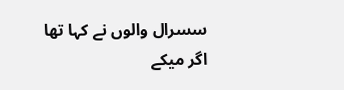سسرال والوں نے کہا تھا اگر میکے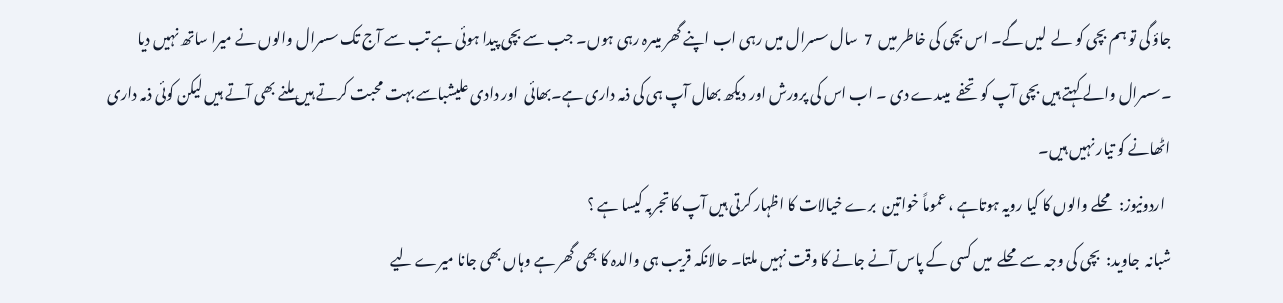جاؤ گی تو ہم بچی کو لے  لیں گے۔ اس بچی کی خاطر میں  7  سال سسرال میں رہی اب اپنے گھر میںرہ رہی ہوں۔ جب سے بچی پیدا ہوئی ہے تب سے آج تک سسرال والوں نے میرا ساتھ نہیں دیا ۔سسرال والے کہتے ہیں بچی آپ کو  تحفے  میںدے دی ۔ اب اس کی پرورش اور دیکھ بھال آپ ہی کی ذمہ داری ہے۔بھائی  اور دادی علیشباسے بہت محبت کرتے ہیں ملنے بھی آتے ہیں لیکن کوئی ذمہ داری اٹھانے کو تیار نہیں ہیں۔
  اردونیوز:  محلے والوں کا کیا رویہ ہوتاہے ، عموماً خواتین  برے خیالات کا اظہار کرتی ہیں آپ کا تجربہ کیسا ہے ؟
شبانہ  جاوید:  بچی کی وجہ سے محلے  میں کسی کے پاس آنے جانے کا وقت نہیں ملتا۔ حالانکہ قریب ہی والدہ کا بھی گھر ہے وہاں بھی جانا میرے لیے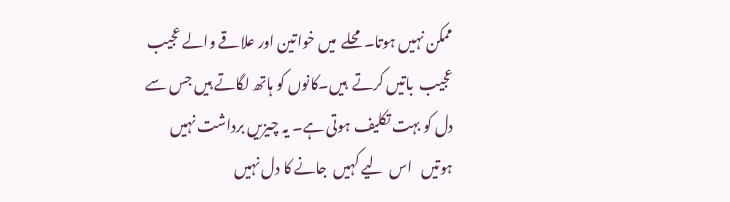ممکن نہیں ہوتا۔محلے  میں خواتین اور علاقے والے عجیب عجیب  باتیں کرتے  ہیں۔کانوں کو ہاتھ لگاتے ہیں جس سے  دل کو بہت تکلیف ہوتی ہے۔ یہ چیزیں برداشت نہیں ہوتیں   اس  لیے کہیں  جانے کا دل نہیں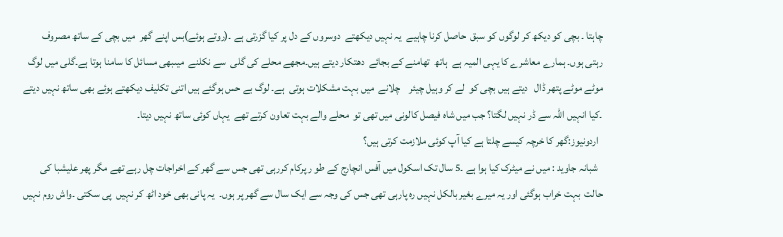چاہتا ۔ بچی کو دیکھ کر لوگوں کو سبق  حاصل کرنا چاہیے  یہ نہیں دیکھتے  دوسروں کے دل پر کیا گزرتی ہے ۔(روتے ہوئے)بس اپنے گھر  میں بچی کے ساتھ مصروف  رہتی ہوں۔ ہمارے معاشرے کا یہی المیہ ہے  ہاتھ  تھامنے کے بجائے  دھتکار دیتے ہیں۔مجھے محلے کی گلی  سے نکلنے  میںبھی مسائل کا سامنا ہوتا ہے۔گلی میں لوگ موٹے موٹے پتھر ڈال   دیتے ہیں بچی کو  لے کر وہیل چیئر    چلانے  میں بہت مشکلات ہوتی  ہے۔ لوگ بے حس ہوگئے ہیں اتنی تکلیف دیکھتے ہوئے بھی ساتھ نہیں دیتے ۔کیا انہیں اللہ سے ڈر نہیں لگتا؟ جب میں شاہ فیصل کالونی میں تھی تو  محلے والے بہت تعاون کرتے تھے  یہاں کوئی ساتھ نہیں دیتا۔
  اردونیوز:گھر کا خرچہ کیسے چلتا ہے کیا آپ کوئی ملازمت کرتی ہیں؟
  شبانہ جاوید : میں نے میٹرک کیا ہوا ہے ۔5 سال تک اسکول میں آفس انچارج کے طو ر پرکام کررہی تھی جس سے گھر کے اخراجات چل رہے تھے مگر پھر علیشبا کی حالت  بہت خراب ہوگئی اور یہ میرے بغیر بالکل نہیں رہ پارہی تھی جس کی وجہ سے ایک سال سے گھر پر ہوں۔  یہ پانی بھی خود اٹھ کر نہیں  پی سکتی ۔واش روم نہیں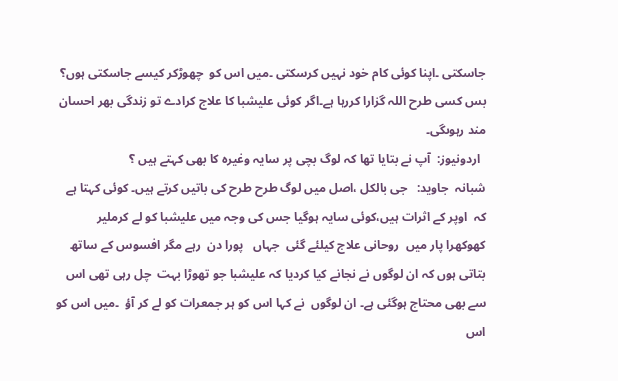جاسکتی ۔اپنا کوئی کام خود نہیں کرسکتی ۔میں اس کو  چھوڑکر کیسے جاسکتی ہوں؟  بس کسی طرح اللہ گزارا کررہا ہے۔اگر کوئی علیشبا کا علاج کرادے تو زندگی بھر احسان مند رہوںگی۔
  اردونیوز:  آپ نے بتایا تھا کہ لوگ بچی پر سایہ وغیرہ کا بھی کہتے ہیں ؟
شبانہ  جاوید:   جی بالکل ،اصل میں لوگ طرح طرح کی باتیں کرتے ہیں۔ کوئی کہتا ہے کہ  اوپر کے اثرات ہیں،کوئی سایہ ہوگیا جس کی وجہ میں علیشبا کو لے کرملیر کھوکھرا پار میں  روحانی علاج کیلئے گئی  جہاں   پورا دن  رہے مگر افسوس کے ساتھ بتاتی ہوں کہ ان لوگوں نے نجانے کیا کردیا کہ علیشبا جو تھوڑا بہت  چل رہی تھی اس سے بھی محتاج ہوگئی ہے۔ ان لوگوں  نے کہا اس کو ہر جمعرات کو لے کر آؤ  ۔میں اس کو اس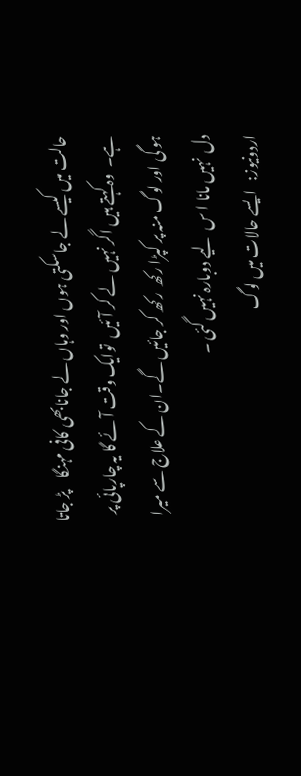حالت میں کیسے لے جاسکتی ہوں اور وہاں لے جانابھی کافی مہنگا    پڑ جاتا ہے۔  وہ کہتے ہیں اگر نہیں لے کر آئیں  توایک وقت آئے گا یہ چارپائی پر ہو گی اور لوگ منہ پر کپڑا رکھ  رکھ کر جائیں گے۔ان کے علاج سے میرا دل  نہیں مانا ا س  لیے دوبارہ نہیں گئی ۔
اردونیوز:   ایسے حالات میں لوگ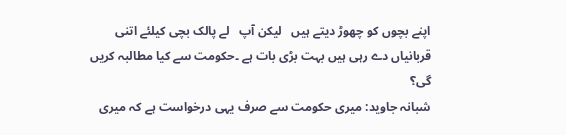اپنے بچوں کو چھوڑ دیتے ہیں   لیکن آپ   لے پالک بچی کیلئے اتنی قربانیاں دے رہی ہیں بہت بڑی بات ہے ۔حکومت سے کیا مطالبہ کریں گی؟
شبانہ جاوید: میری حکومت سے صرف یہی درخواست ہے کہ میری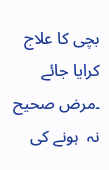بچی کا علاج کرایا جائے ۔مرض صحیح  نہ  ہونے کی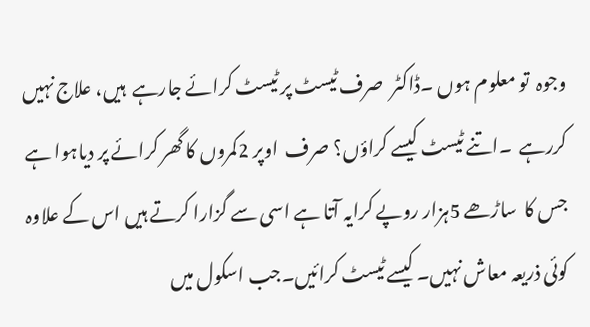وجوہ  تو معلوم ہوں ۔ڈاکٹر  صرف ٹیسٹ پر ٹیسٹ کرائے جارہے  ہیں، علاج نہیں کررہے  ۔اتنے ٹیسٹ کیسے کراؤں؟ صرف  اوپر 2کمروں کا گھر کرائے پر دیاہوا ہے جس کا  ساڑھے 5ہزار روپے کرایہ آتا ہے اسی سے گزارا کرتے ہیں اس کے علاوہ کوئی ذریعہ معاش نہیں۔ کیسے ٹیسٹ کرائیں۔جب اسکول میں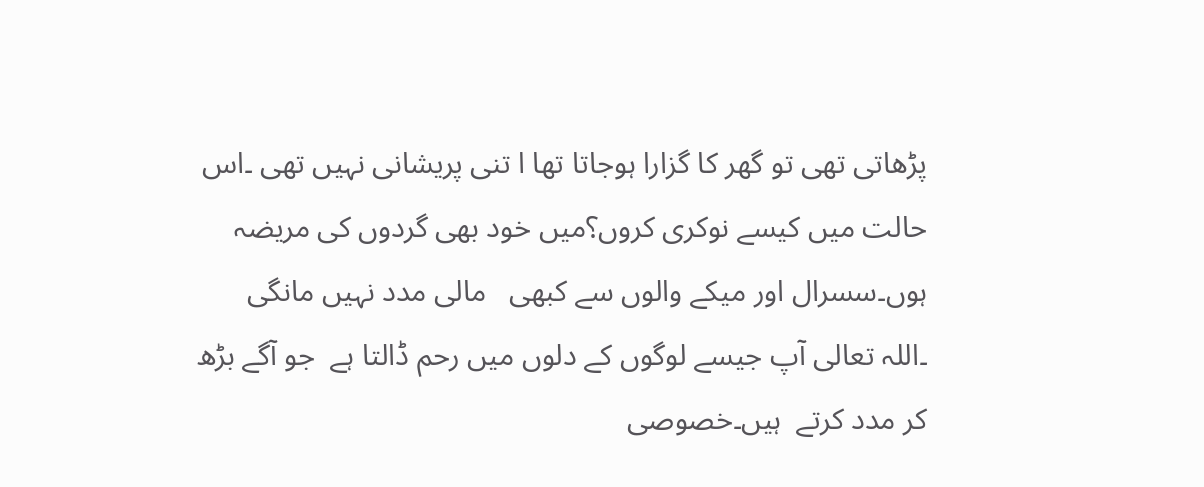پڑھاتی تھی تو گھر کا گزارا ہوجاتا تھا ا تنی پریشانی نہیں تھی ۔اس حالت میں کیسے نوکری کروں؟میں خود بھی گردوں کی مریضہ ہوں۔سسرال اور میکے والوں سے کبھی   مالی مدد نہیں مانگی ۔اللہ تعالی آپ جیسے لوگوں کے دلوں میں رحم ڈالتا ہے  جو آگے بڑھ کر مدد کرتے  ہیں۔خصوصی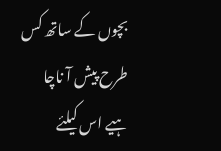بچوں کے ساتھ کس طرح پیش آ ناچا ہیے اس کیلئے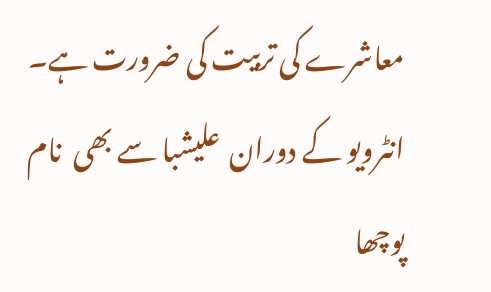معاشرے کی تربیت کی ضرورت ہے۔
انٹرویو کے دوران  علیشبا سے بھی  نام  پوچھا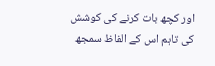اور کچھ بات کرنے کی کوشش کی تاہم اس کے الفاظ سمجھ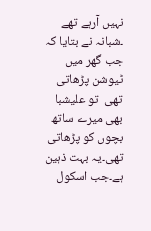نہیں آرہے تھے ۔شبانہ نے بتایا کہ جب گھر میں ٹیوشن پڑھاتی تھی  تو علیشبا بھی میرے ساتھ بچوں کو پڑھاتی تھی۔یہ بہت ذہین ہے۔جب اسکول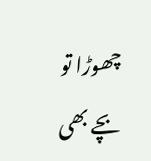چھوڑا تو بچے بھی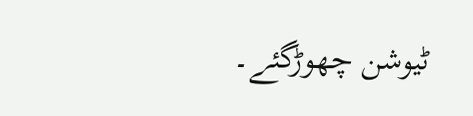ٹیوشن چھوڑگئے۔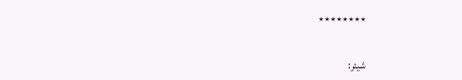٭٭٭٭٭٭٭٭


شیئر: